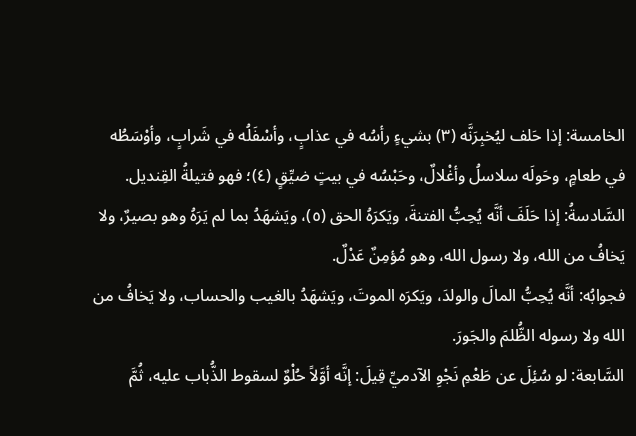الخامسة: إذا حَلف ليُخبِرَنَّه (٣) بشيءٍ رأسُه في عذابٍ، وأسْفَلُه في شَرابٍ، وأوْسَطُه في طعامٍ، وحَولَه سلاسلُ وأغْلالٌ، وحَبْسُه في بيتٍ ضيِّقٍ (٤)؛ فهو فتيلةُ القِنديل.
السَّادسةُ: إذا حَلَفَ أنَّه يُحِبُّ الفتنةَ، ويَكرَهُ الحق (٥)، ويَشهَدُ بما لم يَرَهُ وهو بصيرٌ، ولا يَخافُ من الله، ولا رسول الله، وهو مُؤمِنٌ عَدْلٌ.
فجوابُه: أنَّه يُحِبُّ المالَ والولدَ، ويَكرَه الموتَ، ويَشهَدُ بالغيب والحساب، ولا يَخافُ من الله ولا رسوله الظُّلمَ والجَورَ.
السَّابعة: لو سُئِلَ عن طَعْمِ نَجْوِ الآدميِّ قِيلَ: إنَّه أوَّلاً حُلْوٌ لسقوط الذُّباب عليه، ثُمَّ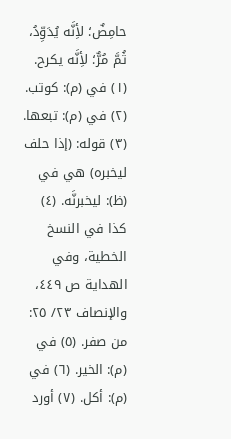حامِضٌ؛ لأِنَّه يُدَوِّدُ، ثُمَّ مُرٌّ؛ لأِنَّه يكرح.
(١) في (م): كوتب. (٢) في (م): تبعها. (٣) قوله: (إذا حلف ليخبره) هي في (ظ): ليخبرنَّه. (٤) كذا في النسخ الخطية، وفي الهداية ص ٤٤٩، والإنصاف ٢٣/ ٢٥: من صفر. (٥) في (م): الخير. (٦) في (م): أكل. (٧) أورد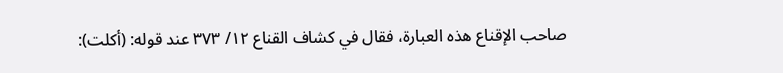صاحب الإقناع هذه العبارة، فقال في كشاف القناع ١٢/ ٣٧٣ عند قوله: (أكلت):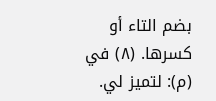بضم التاء أو كسرها. (٨) في (م): لتميز لي.